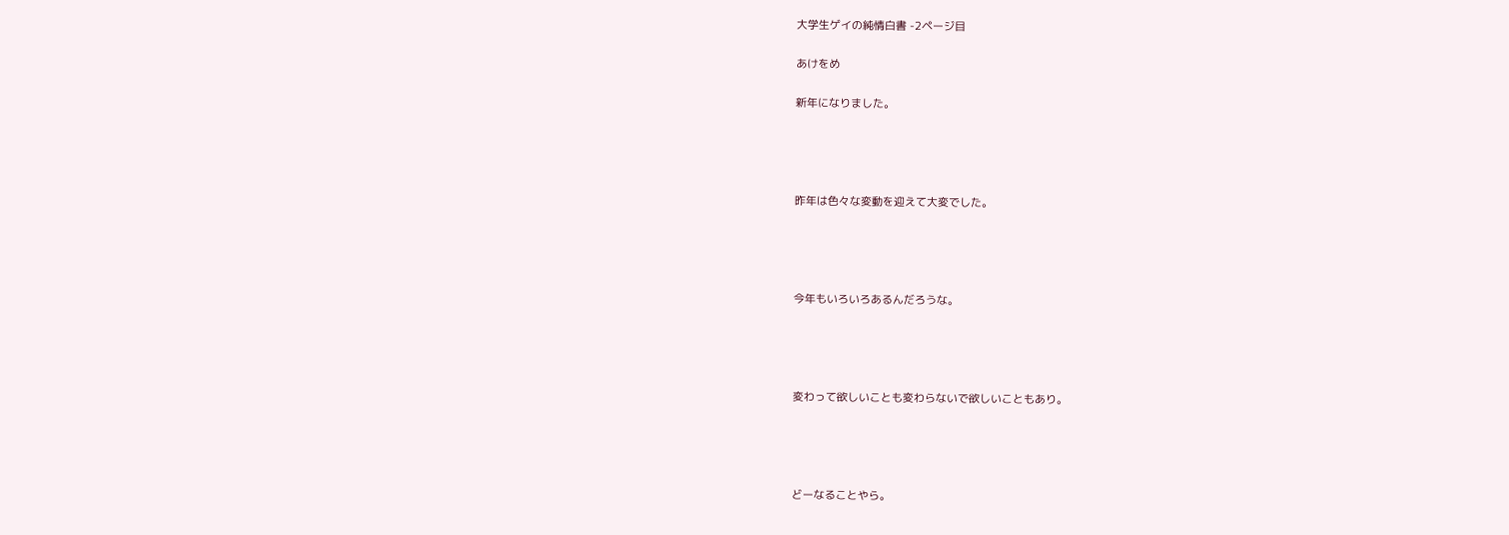大学生ゲイの純情白書 -2ページ目

あけをめ

新年になりました。




昨年は色々な変動を迎えて大変でした。




今年もいろいろあるんだろうな。




変わって欲しいことも変わらないで欲しいこともあり。




どーなることやら。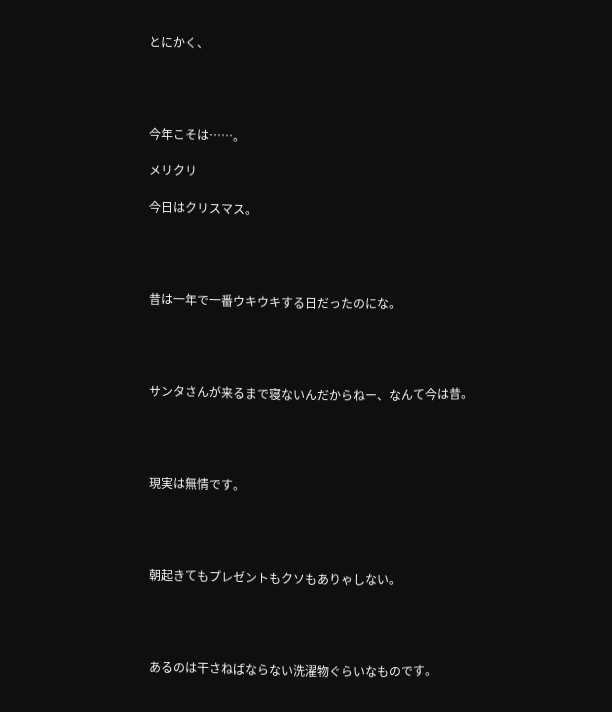とにかく、




今年こそは……。

メリクリ

今日はクリスマス。




昔は一年で一番ウキウキする日だったのにな。




サンタさんが来るまで寝ないんだからねー、なんて今は昔。




現実は無情です。




朝起きてもプレゼントもクソもありゃしない。




あるのは干さねばならない洗濯物ぐらいなものです。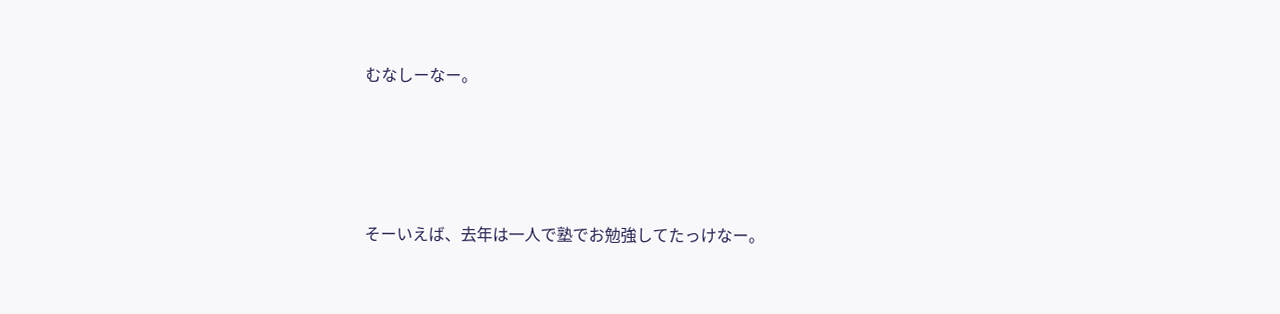むなしーなー。




そーいえば、去年は一人で塾でお勉強してたっけなー。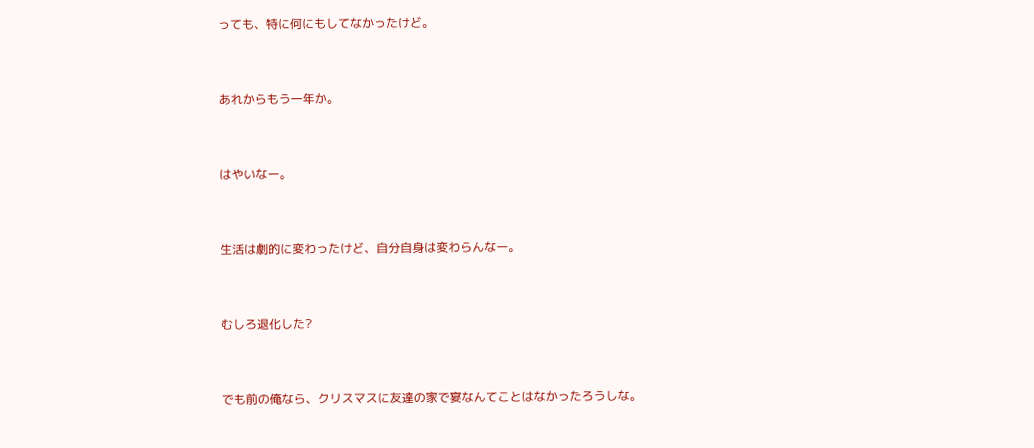っても、特に何にもしてなかったけど。




あれからもう一年か。




はやいなー。




生活は劇的に変わったけど、自分自身は変わらんなー。




むしろ退化した?




でも前の俺なら、クリスマスに友達の家で宴なんてことはなかったろうしな。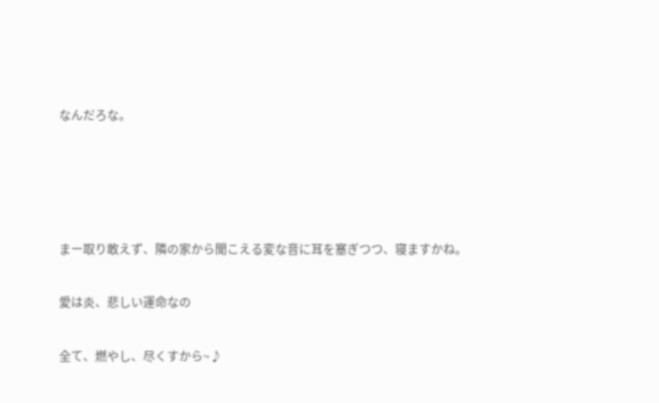なんだろな。




まー取り敢えず、隣の家から聞こえる変な音に耳を塞ぎつつ、寝ますかね。

愛は炎、悲しい運命なの

全て、燃やし、尽くすから~♪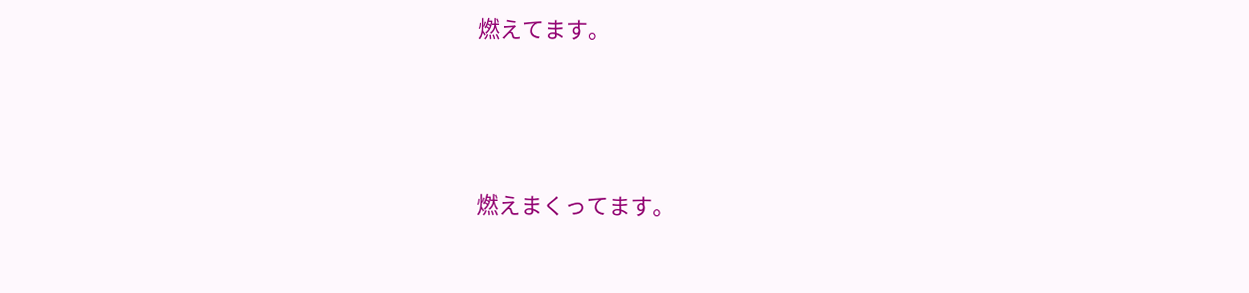燃えてます。




燃えまくってます。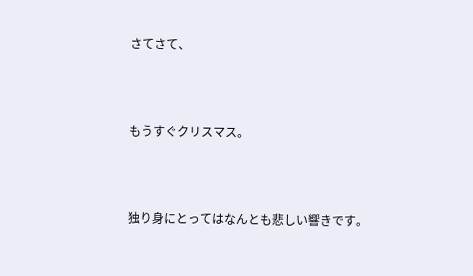さてさて、




もうすぐクリスマス。




独り身にとってはなんとも悲しい響きです。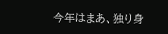今年はまあ、独り身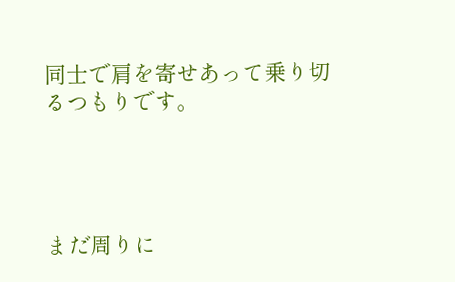同士で肩を寄せあって乗り切るつもりです。




まだ周りに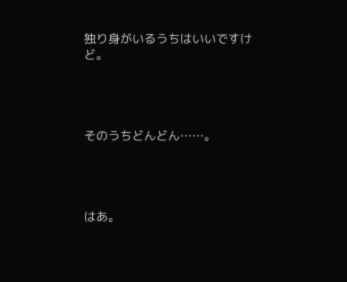独り身がいるうちはいいですけど。




そのうちどんどん……。




はあ。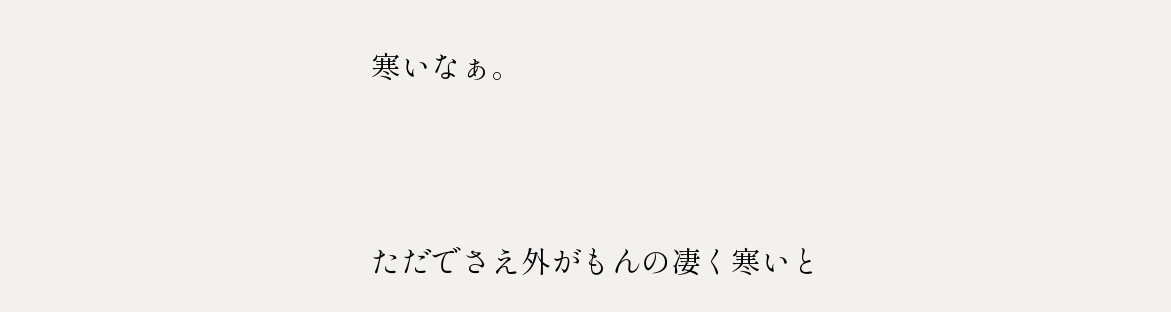寒いなぁ。




ただでさえ外がもんの凄く寒いと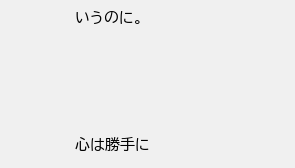いうのに。




心は勝手に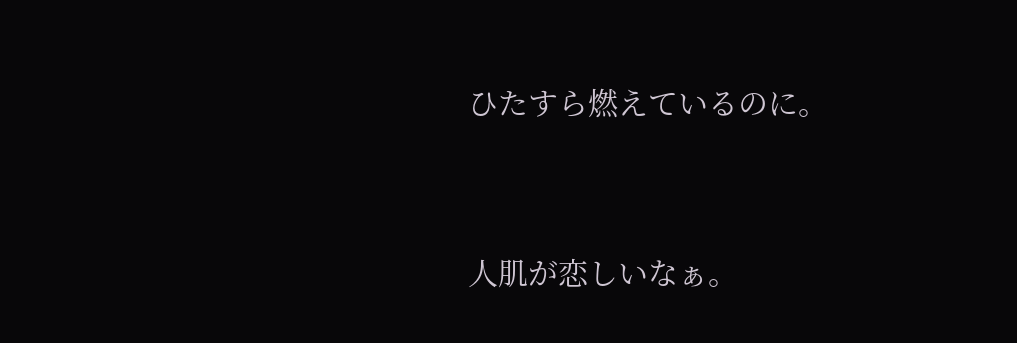ひたすら燃えているのに。




人肌が恋しいなぁ。